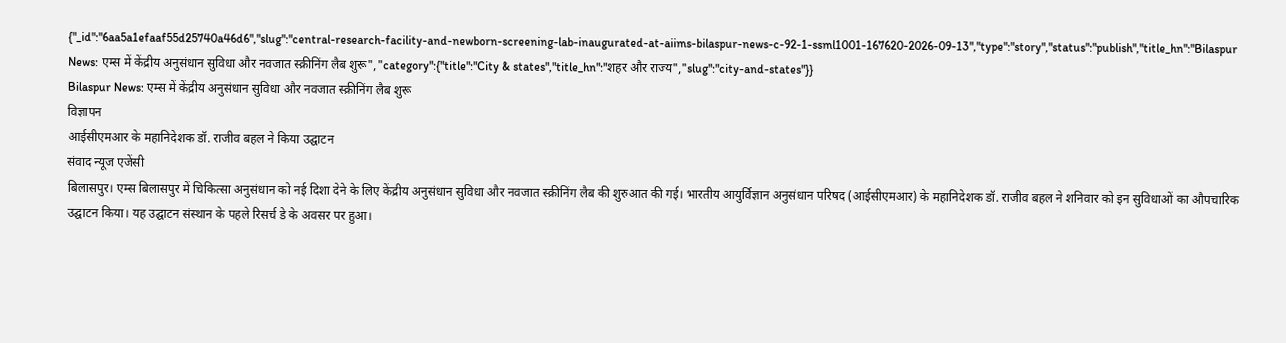{"_id":"6aa5a1efaaf55d25740a46d6","slug":"central-research-facility-and-newborn-screening-lab-inaugurated-at-aiims-bilaspur-news-c-92-1-ssml1001-167620-2026-09-13","type":"story","status":"publish","title_hn":"Bilaspur News: एम्स में केंद्रीय अनुसंधान सुविधा और नवजात स्क्रीनिंग लैब शुरू","category":{"title":"City & states","title_hn":"शहर और राज्य","slug":"city-and-states"}}
Bilaspur News: एम्स में केंद्रीय अनुसंधान सुविधा और नवजात स्क्रीनिंग लैब शुरू
विज्ञापन
आईसीएमआर के महानिदेशक डॉ. राजीव बहल ने किया उद्घाटन
संवाद न्यूज एजेंसी
बिलासपुर। एम्स बिलासपुर में चिकित्सा अनुसंधान को नई दिशा देने के लिए केंद्रीय अनुसंधान सुविधा और नवजात स्क्रीनिंग लैब की शुरुआत की गई। भारतीय आयुर्विज्ञान अनुसंधान परिषद (आईसीएमआर) के महानिदेशक डॉ. राजीव बहल ने शनिवार को इन सुविधाओं का औपचारिक उद्घाटन किया। यह उद्घाटन संस्थान के पहले रिसर्च डे के अवसर पर हुआ।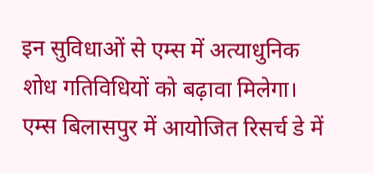इन सुविधाओं से एम्स में अत्याधुनिक शोध गतिविधियों को बढ़ावा मिलेगा। एम्स बिलासपुर में आयोजित रिसर्च डे में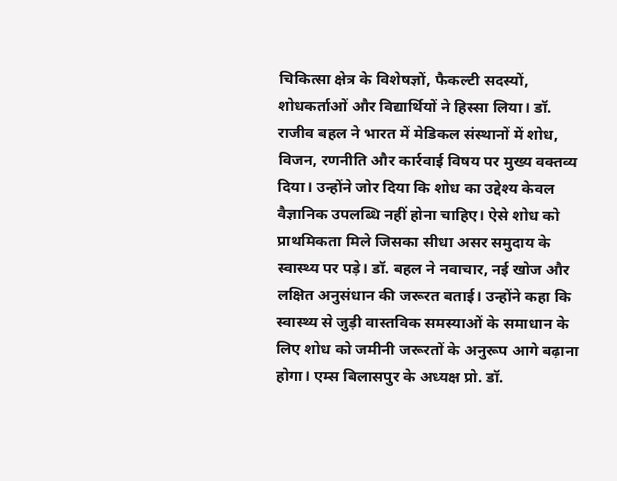चिकित्सा क्षेत्र के विशेषज्ञों, फैकल्टी सदस्यों, शोधकर्ताओं और विद्यार्थियों ने हिस्सा लिया। डॉ. राजीव बहल ने भारत में मेडिकल संस्थानों में शोध, विजन, रणनीति और कार्रवाई विषय पर मुख्य वक्तव्य दिया। उन्होंने जोर दिया कि शोध का उद्देश्य केवल वैज्ञानिक उपलब्धि नहीं होना चाहिए। ऐसे शोध को प्राथमिकता मिले जिसका सीधा असर समुदाय के स्वास्थ्य पर पड़े। डॉ. बहल ने नवाचार, नई खोज और लक्षित अनुसंधान की जरूरत बताई। उन्होंने कहा कि स्वास्थ्य से जुड़ी वास्तविक समस्याओं के समाधान के लिए शोध को जमीनी जरूरतों के अनुरूप आगे बढ़ाना होगा। एम्स बिलासपुर के अध्यक्ष प्रो. डॉ.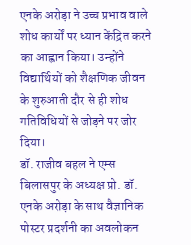एनके अरोड़ा ने उच्च प्रभाव वाले शोध कार्यों पर ध्यान केंद्रित करने का आह्वान किया। उन्होंने विद्यार्थियों को शैक्षणिक जीवन के शुरुआती दौर से ही शोध गतिविधियों से जोड़ने पर जोर दिया।
डॉ. राजीव बहल ने एम्स बिलासपुर के अध्यक्ष प्रो. डॉ. एनके अरोड़ा के साथ वैज्ञानिक पोस्टर प्रदर्शनी का अवलोकन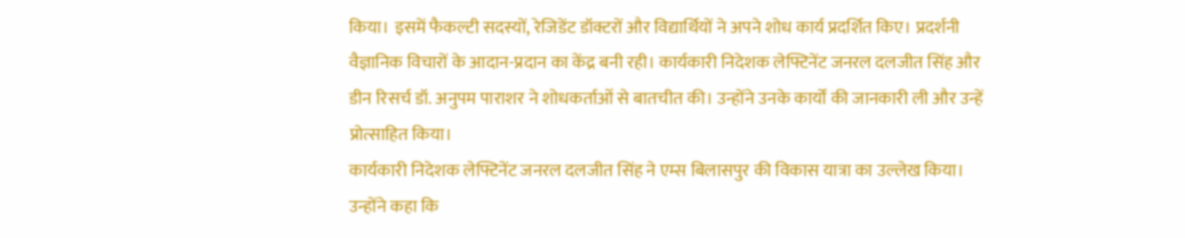किया। इसमें फैकल्टी सदस्यों, रेजिडेंट डॉक्टरों और विद्यार्थियों ने अपने शोध कार्य प्रदर्शित किए। प्रदर्शनी वैज्ञानिक विचारों के आदान-प्रदान का केंद्र बनी रही। कार्यकारी निदेशक लेफ्टिनेंट जनरल दलजीत सिंह और डीन रिसर्च डॉ. अनुपम पाराशर ने शोधकर्ताओं से बातचीत की। उन्होंने उनके कार्यों की जानकारी ली और उन्हें प्रोत्साहित किया।
कार्यकारी निदेशक लेफ्टिनेंट जनरल दलजीत सिंह ने एम्स बिलासपुर की विकास यात्रा का उल्लेख किया। उन्होंने कहा कि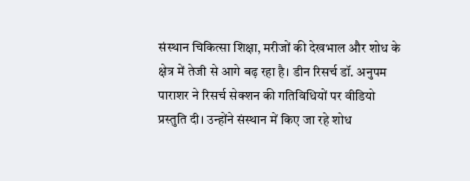संस्थान चिकित्सा शिक्षा, मरीजों की देखभाल और शोध के क्षेत्र में तेजी से आगे बढ़ रहा है। डीन रिसर्च डॉ. अनुपम पाराशर ने रिसर्च सेक्शन की गतिविधियों पर वीडियो प्रस्तुति दी। उन्होंने संस्थान में किए जा रहे शोध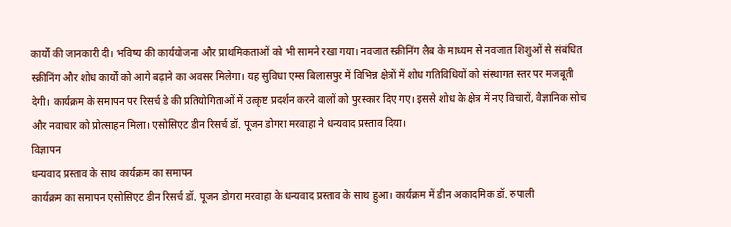कार्यों की जानकारी दी। भविष्य की कार्ययोजना और प्राथमिकताओं को भी सामने रखा गया। नवजात स्क्रीनिंग लैब के माध्यम से नवजात शिशुओं से संबंधित स्क्रीनिंग और शोध कार्यों को आगे बढ़ाने का अवसर मिलेगा। यह सुविधा एम्स बिलासपुर में विभिन्न क्षेत्रों में शोध गतिविधियों को संस्थागत स्तर पर मजबूती देगी। कार्यक्रम के समापन पर रिसर्च डे की प्रतियोगिताओं में उत्कृष्ट प्रदर्शन करने वालों को पुरस्कार दिए गए। इससे शोध के क्षेत्र में नए विचारों, वैज्ञानिक सोच और नवाचार को प्रोत्साहन मिला। एसोसिएट डीन रिसर्च डॉ. पूजन डोगरा मरवाहा ने धन्यवाद प्रस्ताव दिया।
विज्ञापन
धन्यवाद प्रस्ताव के साथ कार्यक्रम का समापन
कार्यक्रम का समापन एसोसिएट डीन रिसर्च डॉ. पूजन डोगरा मरवाहा के धन्यवाद प्रस्ताव के साथ हुआ। कार्यक्रम में डीन अकादमिक डॉ. रुपाली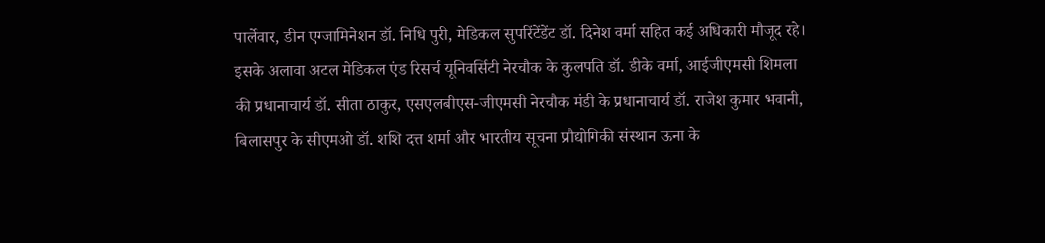पार्लेवार, डीन एग्जामिनेशन डॉ. निधि पुरी, मेडिकल सुपरिंटेंडेंट डॉ. दिनेश वर्मा सहित कई अधिकारी मौजूद रहे। इसके अलावा अटल मेडिकल एंड रिसर्च यूनिवर्सिटी नेरचौक के कुलपति डॉ. डीके वर्मा, आईजीएमसी शिमला की प्रधानाचार्य डॉ. सीता ठाकुर, एसएलबीएस-जीएमसी नेरचौक मंडी के प्रधानाचार्य डॉ. राजेश कुमार भवानी, बिलासपुर के सीएमओ डॉ. शशि दत्त शर्मा और भारतीय सूचना प्रौद्योगिकी संस्थान ऊना के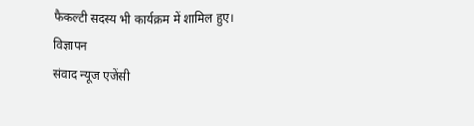फैकल्टी सदस्य भी कार्यक्रम में शामिल हुए।
विज्ञापन
संवाद न्यूज एजेंसी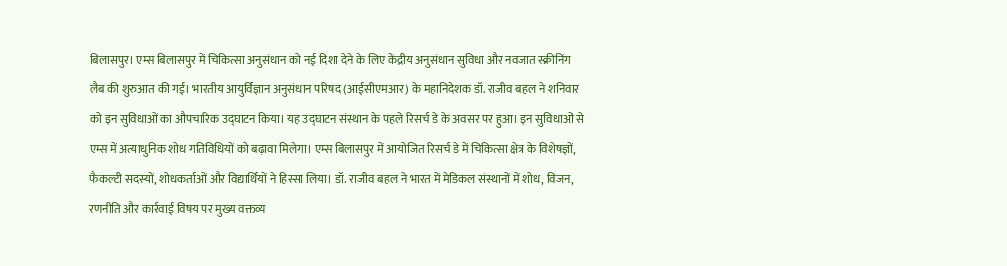बिलासपुर। एम्स बिलासपुर में चिकित्सा अनुसंधान को नई दिशा देने के लिए केंद्रीय अनुसंधान सुविधा और नवजात स्क्रीनिंग लैब की शुरुआत की गई। भारतीय आयुर्विज्ञान अनुसंधान परिषद (आईसीएमआर) के महानिदेशक डॉ. राजीव बहल ने शनिवार को इन सुविधाओं का औपचारिक उद्घाटन किया। यह उद्घाटन संस्थान के पहले रिसर्च डे के अवसर पर हुआ। इन सुविधाओं से एम्स में अत्याधुनिक शोध गतिविधियों को बढ़ावा मिलेगा। एम्स बिलासपुर में आयोजित रिसर्च डे में चिकित्सा क्षेत्र के विशेषज्ञों, फैकल्टी सदस्यों, शोधकर्ताओं और विद्यार्थियों ने हिस्सा लिया। डॉ. राजीव बहल ने भारत में मेडिकल संस्थानों में शोध, विजन, रणनीति और कार्रवाई विषय पर मुख्य वक्तव्य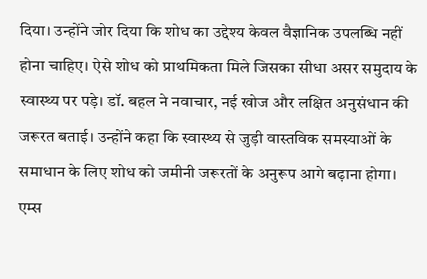दिया। उन्होंने जोर दिया कि शोध का उद्देश्य केवल वैज्ञानिक उपलब्धि नहीं होना चाहिए। ऐसे शोध को प्राथमिकता मिले जिसका सीधा असर समुदाय के स्वास्थ्य पर पड़े। डॉ. बहल ने नवाचार, नई खोज और लक्षित अनुसंधान की जरूरत बताई। उन्होंने कहा कि स्वास्थ्य से जुड़ी वास्तविक समस्याओं के समाधान के लिए शोध को जमीनी जरूरतों के अनुरूप आगे बढ़ाना होगा। एम्स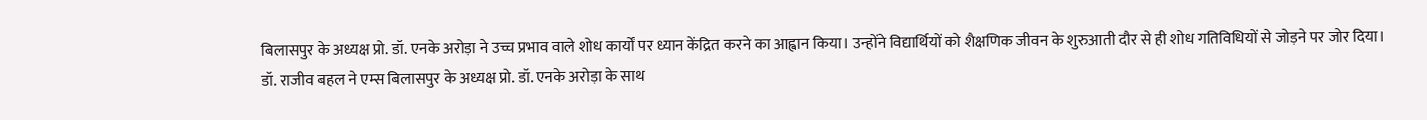बिलासपुर के अध्यक्ष प्रो. डॉ. एनके अरोड़ा ने उच्च प्रभाव वाले शोध कार्यों पर ध्यान केंद्रित करने का आह्वान किया। उन्होंने विद्यार्थियों को शैक्षणिक जीवन के शुरुआती दौर से ही शोध गतिविधियों से जोड़ने पर जोर दिया।
डॉ. राजीव बहल ने एम्स बिलासपुर के अध्यक्ष प्रो. डॉ. एनके अरोड़ा के साथ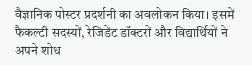वैज्ञानिक पोस्टर प्रदर्शनी का अवलोकन किया। इसमें फैकल्टी सदस्यों, रेजिडेंट डॉक्टरों और विद्यार्थियों ने अपने शोध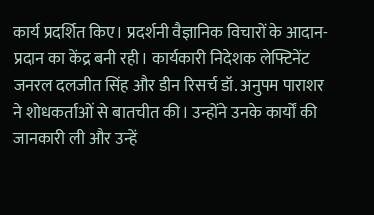कार्य प्रदर्शित किए। प्रदर्शनी वैज्ञानिक विचारों के आदान-प्रदान का केंद्र बनी रही। कार्यकारी निदेशक लेफ्टिनेंट जनरल दलजीत सिंह और डीन रिसर्च डॉ. अनुपम पाराशर ने शोधकर्ताओं से बातचीत की। उन्होंने उनके कार्यों की जानकारी ली और उन्हें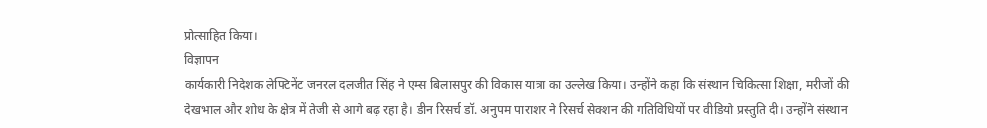प्रोत्साहित किया।
विज्ञापन
कार्यकारी निदेशक लेफ्टिनेंट जनरल दलजीत सिंह ने एम्स बिलासपुर की विकास यात्रा का उल्लेख किया। उन्होंने कहा कि संस्थान चिकित्सा शिक्षा, मरीजों की देखभाल और शोध के क्षेत्र में तेजी से आगे बढ़ रहा है। डीन रिसर्च डॉ. अनुपम पाराशर ने रिसर्च सेक्शन की गतिविधियों पर वीडियो प्रस्तुति दी। उन्होंने संस्थान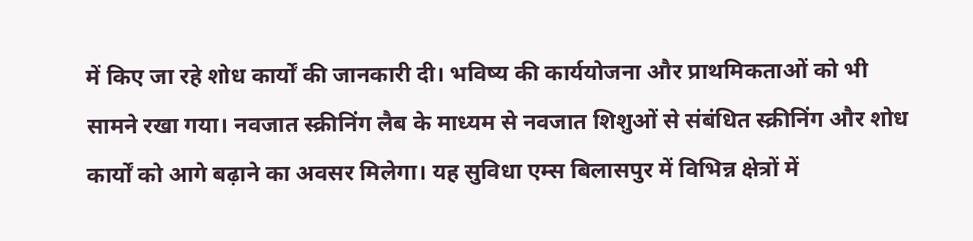में किए जा रहे शोध कार्यों की जानकारी दी। भविष्य की कार्ययोजना और प्राथमिकताओं को भी सामने रखा गया। नवजात स्क्रीनिंग लैब के माध्यम से नवजात शिशुओं से संबंधित स्क्रीनिंग और शोध कार्यों को आगे बढ़ाने का अवसर मिलेगा। यह सुविधा एम्स बिलासपुर में विभिन्न क्षेत्रों में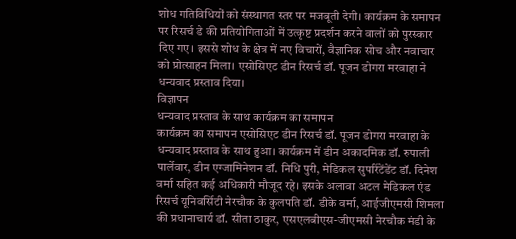शोध गतिविधियों को संस्थागत स्तर पर मजबूती देगी। कार्यक्रम के समापन पर रिसर्च डे की प्रतियोगिताओं में उत्कृष्ट प्रदर्शन करने वालों को पुरस्कार दिए गए। इससे शोध के क्षेत्र में नए विचारों, वैज्ञानिक सोच और नवाचार को प्रोत्साहन मिला। एसोसिएट डीन रिसर्च डॉ. पूजन डोगरा मरवाहा ने धन्यवाद प्रस्ताव दिया।
विज्ञापन
धन्यवाद प्रस्ताव के साथ कार्यक्रम का समापन
कार्यक्रम का समापन एसोसिएट डीन रिसर्च डॉ. पूजन डोगरा मरवाहा के धन्यवाद प्रस्ताव के साथ हुआ। कार्यक्रम में डीन अकादमिक डॉ. रुपाली पार्लेवार, डीन एग्जामिनेशन डॉ. निधि पुरी, मेडिकल सुपरिंटेंडेंट डॉ. दिनेश वर्मा सहित कई अधिकारी मौजूद रहे। इसके अलावा अटल मेडिकल एंड रिसर्च यूनिवर्सिटी नेरचौक के कुलपति डॉ. डीके वर्मा, आईजीएमसी शिमला की प्रधानाचार्य डॉ. सीता ठाकुर, एसएलबीएस-जीएमसी नेरचौक मंडी के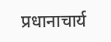प्रधानाचार्य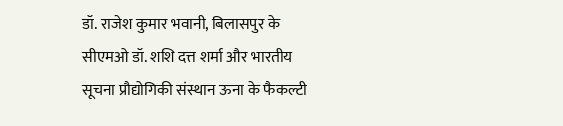डॉ. राजेश कुमार भवानी, बिलासपुर के सीएमओ डॉ. शशि दत्त शर्मा और भारतीय सूचना प्रौद्योगिकी संस्थान ऊना के फैकल्टी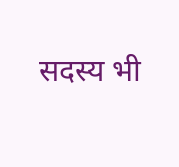सदस्य भी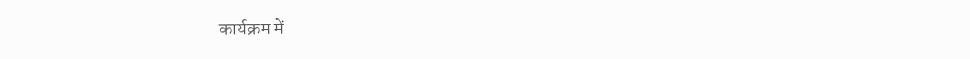कार्यक्रम में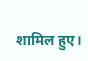शामिल हुए।